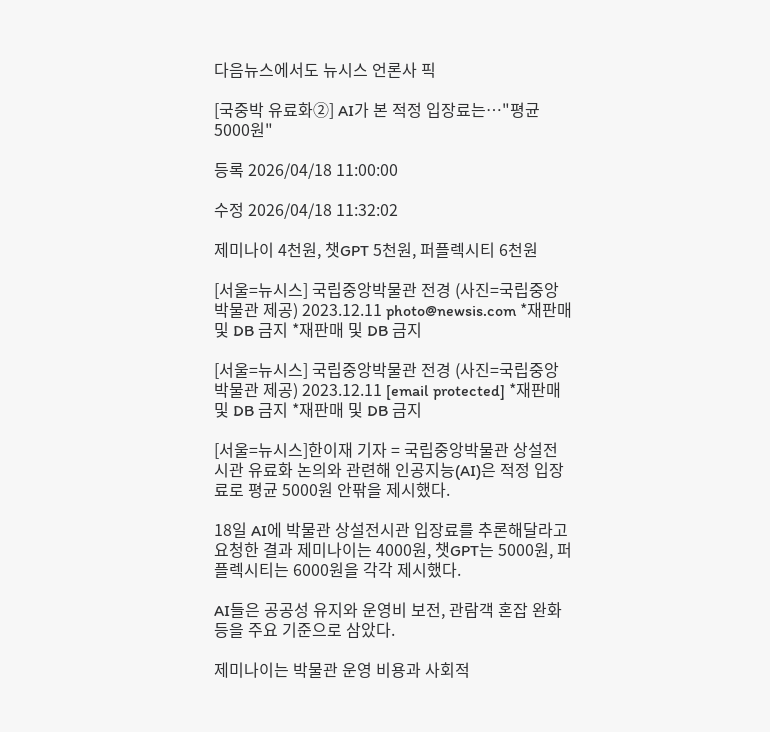다음뉴스에서도 뉴시스 언론사 픽

[국중박 유료화②] AI가 본 적정 입장료는…"평균 5000원"

등록 2026/04/18 11:00:00

수정 2026/04/18 11:32:02

제미나이 4천원, 챗GPT 5천원, 퍼플렉시티 6천원

[서울=뉴시스] 국립중앙박물관 전경 (사진=국립중앙박물관 제공) 2023.12.11 photo@newsis.com *재판매 및 DB 금지 *재판매 및 DB 금지

[서울=뉴시스] 국립중앙박물관 전경 (사진=국립중앙박물관 제공) 2023.12.11 [email protected] *재판매 및 DB 금지 *재판매 및 DB 금지

[서울=뉴시스]한이재 기자 = 국립중앙박물관 상설전시관 유료화 논의와 관련해 인공지능(AI)은 적정 입장료로 평균 5000원 안팎을 제시했다.

18일 AI에 박물관 상설전시관 입장료를 추론해달라고 요청한 결과 제미나이는 4000원, 챗GPT는 5000원, 퍼플렉시티는 6000원을 각각 제시했다.

AI들은 공공성 유지와 운영비 보전, 관람객 혼잡 완화 등을 주요 기준으로 삼았다.

제미나이는 박물관 운영 비용과 사회적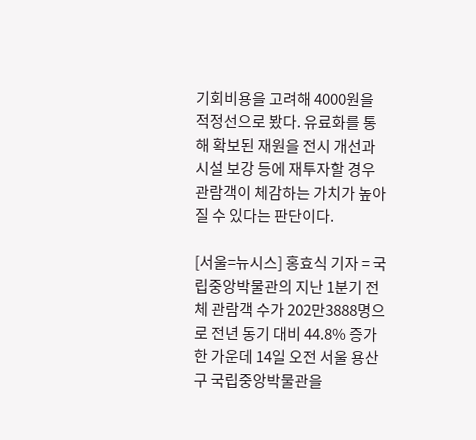기회비용을 고려해 4000원을 적정선으로 봤다. 유료화를 통해 확보된 재원을 전시 개선과 시설 보강 등에 재투자할 경우 관람객이 체감하는 가치가 높아질 수 있다는 판단이다.

[서울=뉴시스] 홍효식 기자 = 국립중앙박물관의 지난 1분기 전체 관람객 수가 202만3888명으로 전년 동기 대비 44.8% 증가한 가운데 14일 오전 서울 용산구 국립중앙박물관을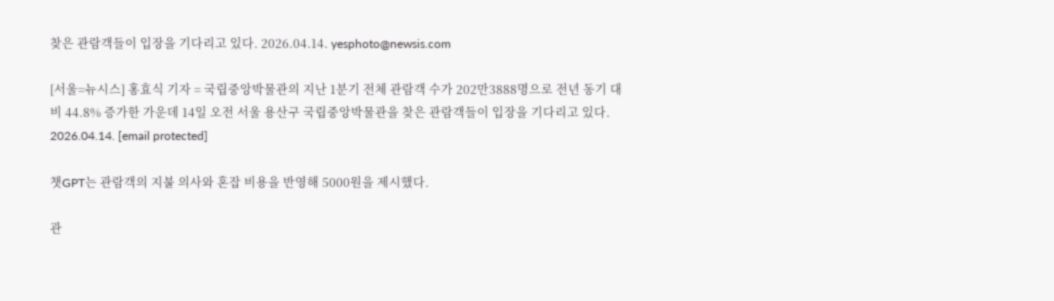찾은 관람객들이 입장을 기다리고 있다. 2026.04.14. yesphoto@newsis.com

[서울=뉴시스] 홍효식 기자 = 국립중앙박물관의 지난 1분기 전체 관람객 수가 202만3888명으로 전년 동기 대비 44.8% 증가한 가운데 14일 오전 서울 용산구 국립중앙박물관을 찾은 관람객들이 입장을 기다리고 있다. 2026.04.14. [email protected]

챗GPT는 관람객의 지불 의사와 혼잡 비용을 반영해 5000원을 제시했다.

관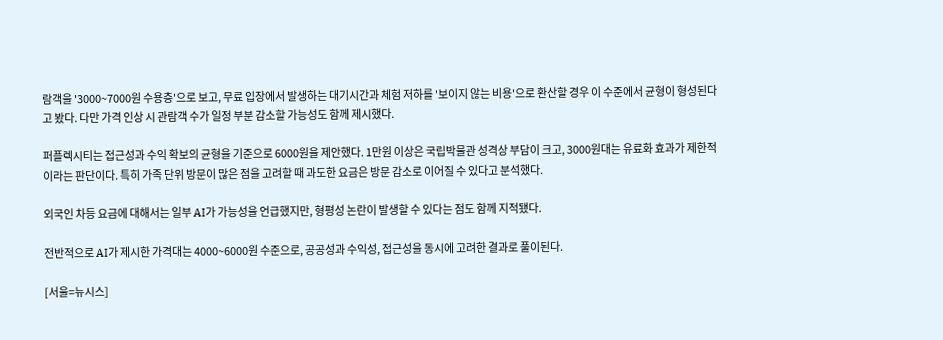람객을 '3000~7000원 수용층'으로 보고, 무료 입장에서 발생하는 대기시간과 체험 저하를 '보이지 않는 비용'으로 환산할 경우 이 수준에서 균형이 형성된다고 봤다. 다만 가격 인상 시 관람객 수가 일정 부분 감소할 가능성도 함께 제시했다.

퍼플렉시티는 접근성과 수익 확보의 균형을 기준으로 6000원을 제안했다. 1만원 이상은 국립박물관 성격상 부담이 크고, 3000원대는 유료화 효과가 제한적이라는 판단이다. 특히 가족 단위 방문이 많은 점을 고려할 때 과도한 요금은 방문 감소로 이어질 수 있다고 분석했다.

외국인 차등 요금에 대해서는 일부 AI가 가능성을 언급했지만, 형평성 논란이 발생할 수 있다는 점도 함께 지적됐다.

전반적으로 AI가 제시한 가격대는 4000~6000원 수준으로, 공공성과 수익성, 접근성을 동시에 고려한 결과로 풀이된다.

[서울=뉴시스]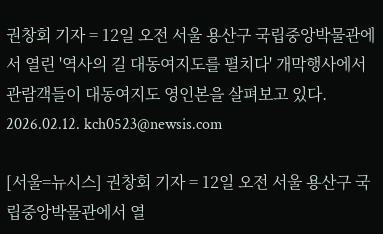권창회 기자 = 12일 오전 서울 용산구 국립중앙박물관에서 열린 '역사의 길 대동여지도를 펼치다' 개막행사에서 관람객들이 대동여지도 영인본을 살펴보고 있다. 2026.02.12. kch0523@newsis.com

[서울=뉴시스] 권창회 기자 = 12일 오전 서울 용산구 국립중앙박물관에서 열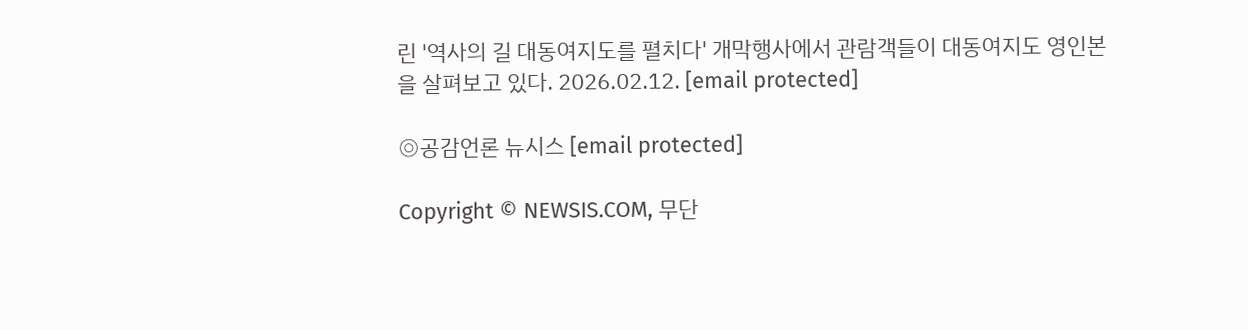린 '역사의 길 대동여지도를 펼치다' 개막행사에서 관람객들이 대동여지도 영인본을 살펴보고 있다. 2026.02.12. [email protected]

◎공감언론 뉴시스 [email protected]

Copyright © NEWSIS.COM, 무단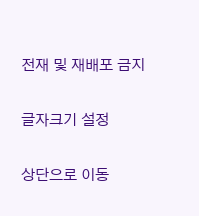전재 및 재배포 금지

글자크기 설정

상단으로 이동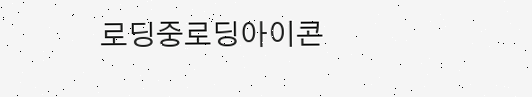로딩중로딩아이콘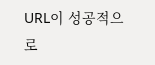URL이 성공적으로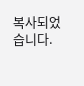복사되었습니다.